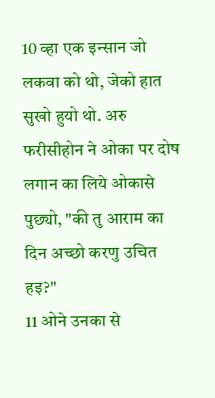10 व्हा एक इन्सान जो लकवा को थो, जेको हात सुखो हुयो थो. अरु फरीसीहोन ने ओका पर दोष लगान का लिये ओकासे पुछ्यो, "की तु आराम का दिन अच्छो करणु उचित हइ?"
11 ओने उनका से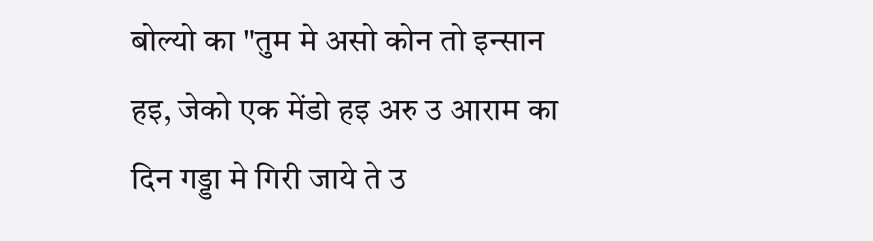बोल्यो का "तुम मे असो कोन तो इन्सान हइ, जेको एक मेंडो हइ अरु उ आराम का दिन गड्डा मे गिरी जाये ते उ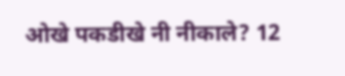ओखे पकडीखे नी नीकाले? 12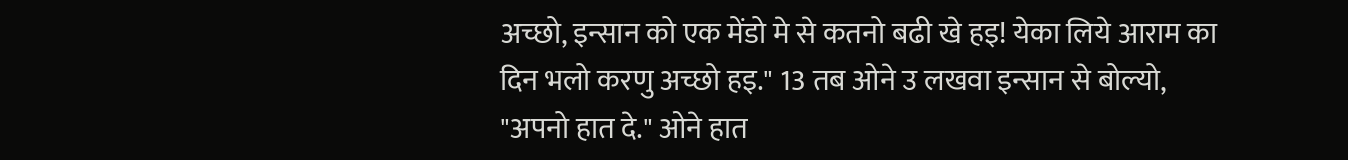अच्छो, इन्सान को एक मेंडो मे से कतनो बढी खे हइ! येका लिये आराम का दिन भलो करणु अच्छो हइ." 13 तब ओने उ लखवा इन्सान से बोल्यो, "अपनो हात दे." ओने हात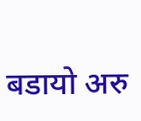बडायो अरु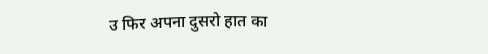उ फिर अपना दुसरो हात का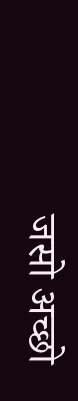जसो अच्छो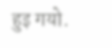हुइ गयो.